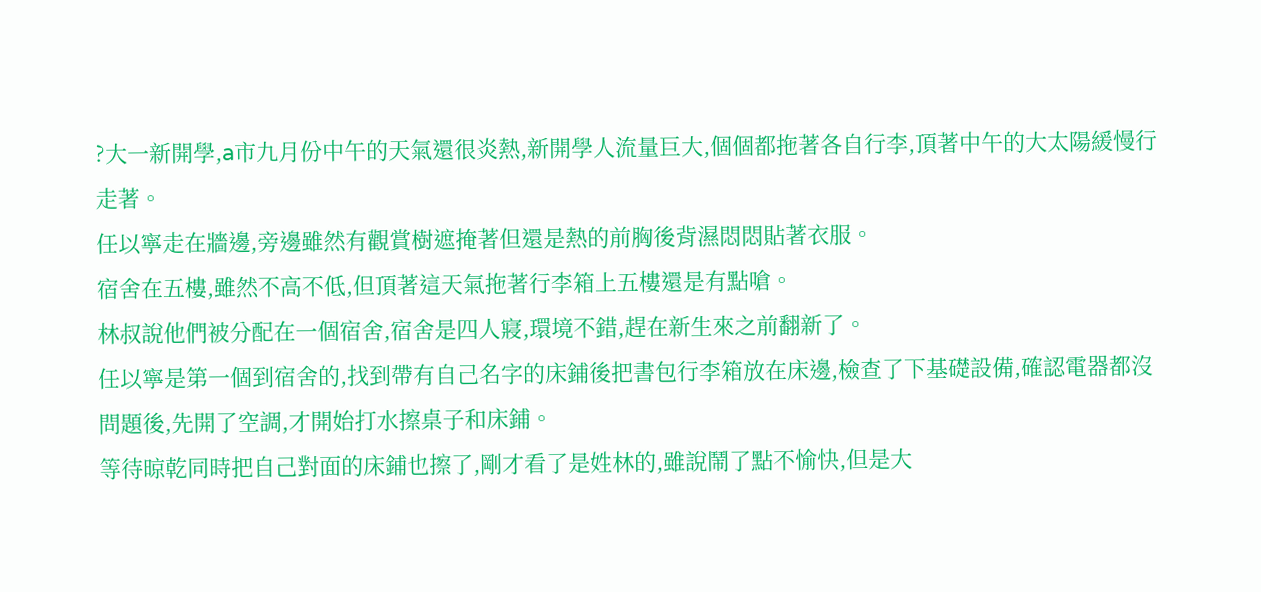?大一新開學,a市九月份中午的天氣還很炎熱,新開學人流量巨大,個個都拖著各自行李,頂著中午的大太陽緩慢行走著。
任以寧走在牆邊,旁邊雖然有觀賞樹遮掩著但還是熱的前胸後背濕悶悶貼著衣服。
宿舍在五樓,雖然不高不低,但頂著這天氣拖著行李箱上五樓還是有點嗆。
林叔說他們被分配在一個宿舍,宿舍是四人寢,環境不錯,趕在新生來之前翻新了。
任以寧是第一個到宿舍的,找到帶有自己名字的床鋪後把書包行李箱放在床邊,檢查了下基礎設備,確認電器都沒問題後,先開了空調,才開始打水擦桌子和床鋪。
等待晾乾同時把自己對面的床鋪也擦了,剛才看了是姓林的,雖說鬧了點不愉快,但是大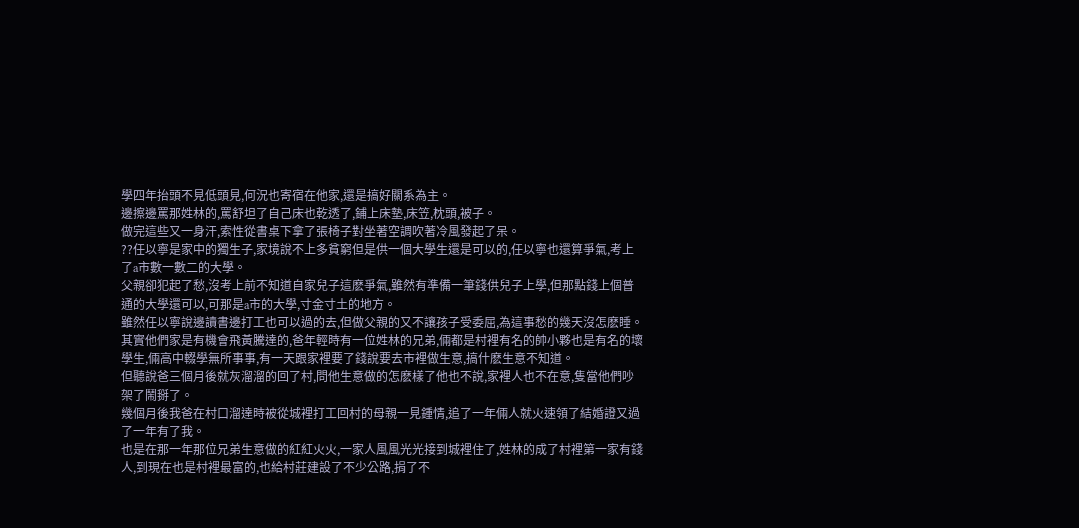學四年抬頭不見低頭見,何況也寄宿在他家,還是搞好關系為主。
邊擦邊罵那姓林的,罵舒坦了自己床也乾透了,鋪上床墊,床笠,枕頭,被子。
做完這些又一身汗,索性從書桌下拿了張椅子對坐著空調吹著冷風發起了呆。
??任以寧是家中的獨生子,家境說不上多貧窮但是供一個大學生還是可以的,任以寧也還算爭氣,考上了a市數一數二的大學。
父親卻犯起了愁,沒考上前不知道自家兒子這麽爭氣,雖然有準備一筆錢供兒子上學,但那點錢上個普通的大學還可以,可那是a市的大學,寸金寸土的地方。
雖然任以寧說邊讀書邊打工也可以過的去,但做父親的又不讓孩子受委屈,為這事愁的幾天沒怎麽睡。
其實他們家是有機會飛黃騰達的,爸年輕時有一位姓林的兄弟,倆都是村裡有名的帥小夥也是有名的壞學生,倆高中輟學無所事事,有一天跟家裡要了錢說要去市裡做生意,搞什麽生意不知道。
但聽說爸三個月後就灰溜溜的回了村,問他生意做的怎麽樣了他也不說,家裡人也不在意,隻當他們吵架了鬧掰了。
幾個月後我爸在村口溜達時被從城裡打工回村的母親一見鍾情,追了一年倆人就火速領了結婚證又過了一年有了我。
也是在那一年那位兄弟生意做的紅紅火火,一家人風風光光接到城裡住了,姓林的成了村裡第一家有錢人,到現在也是村裡最富的,也給村莊建設了不少公路,捐了不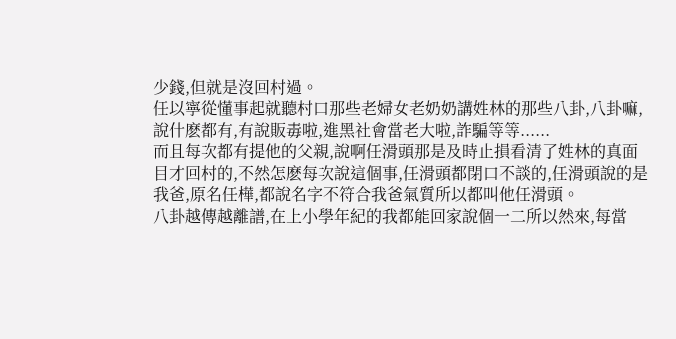少錢,但就是沒回村過。
任以寧從懂事起就聽村口那些老婦女老奶奶講姓林的那些八卦,八卦嘛,說什麽都有,有說販毒啦,進黑社會當老大啦,詐騙等等......
而且每次都有提他的父親,說啊任滑頭那是及時止損看清了姓林的真面目才回村的,不然怎麽每次說這個事,任滑頭都閉口不談的,任滑頭說的是我爸,原名任樺,都說名字不符合我爸氣質所以都叫他任滑頭。
八卦越傳越離譜,在上小學年紀的我都能回家說個一二所以然來,每當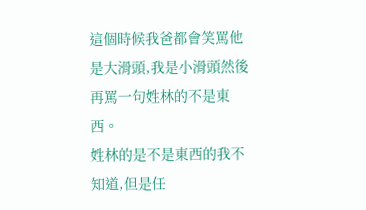這個時候我爸都會笑罵他是大滑頭,我是小滑頭然後再罵一句姓林的不是東西。
姓林的是不是東西的我不知道,但是任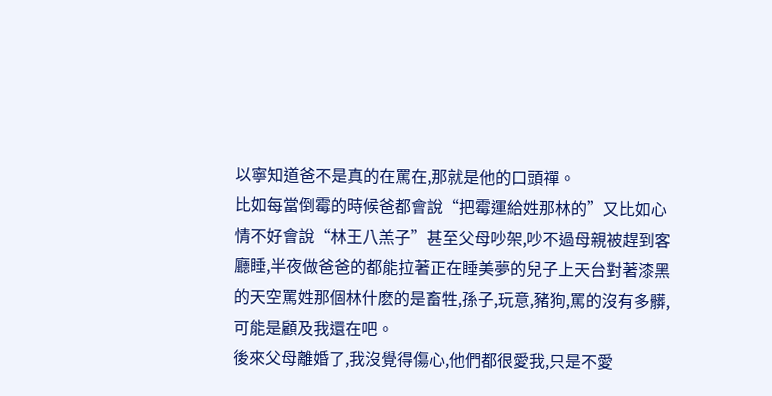以寧知道爸不是真的在罵在,那就是他的口頭禪。
比如每當倒霉的時候爸都會說“把霉運給姓那林的”又比如心情不好會說“林王八羔子”甚至父母吵架,吵不過母親被趕到客廳睡,半夜做爸爸的都能拉著正在睡美夢的兒子上天台對著漆黑的天空罵姓那個林什麽的是畜牲,孫子,玩意,豬狗,罵的沒有多髒,可能是顧及我還在吧。
後來父母離婚了,我沒覺得傷心,他們都很愛我,只是不愛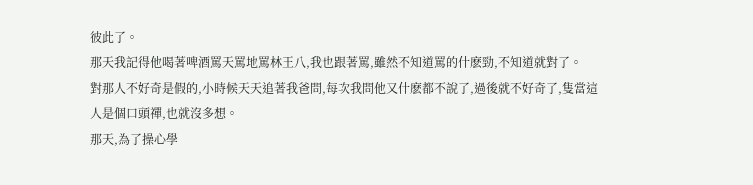彼此了。
那天我記得他喝著啤酒罵天罵地罵林王八,我也跟著罵,雖然不知道罵的什麽勁,不知道就對了。
對那人不好奇是假的,小時候天天追著我爸問,每次我問他又什麽都不說了,過後就不好奇了,隻當這人是個口頭禪,也就沒多想。
那天,為了操心學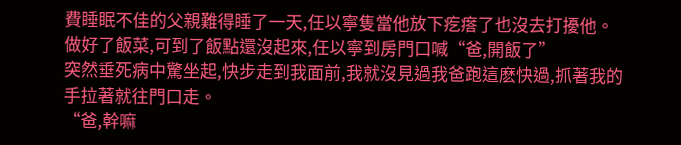費睡眠不佳的父親難得睡了一天,任以寧隻當他放下疙瘩了也沒去打擾他。
做好了飯菜,可到了飯點還沒起來,任以寧到房門口喊“爸,開飯了”
突然垂死病中驚坐起,快步走到我面前,我就沒見過我爸跑這麽快過,抓著我的手拉著就往門口走。
“爸,幹嘛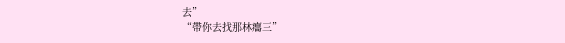去”
“帶你去找那林癟三”